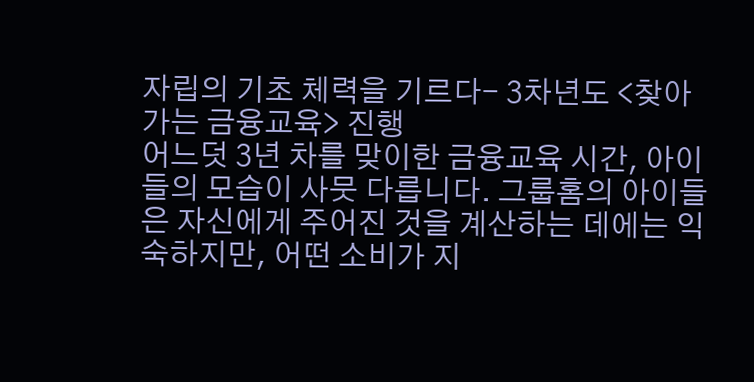자립의 기초 체력을 기르다- 3차년도 <찾아가는 금융교육> 진행
어느덧 3년 차를 맞이한 금융교육 시간, 아이들의 모습이 사뭇 다릅니다. 그룹홈의 아이들은 자신에게 주어진 것을 계산하는 데에는 익숙하지만, 어떤 소비가 지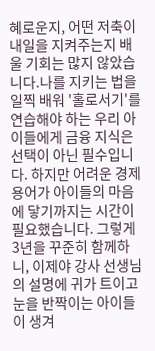혜로운지, 어떤 저축이 내일을 지켜주는지 배울 기회는 많지 않았습니다.나를 지키는 법을 일찍 배워 '홀로서기'를 연습해야 하는 우리 아이들에게 금융 지식은 선택이 아닌 필수입니다. 하지만 어려운 경제 용어가 아이들의 마음에 닿기까지는 시간이 필요했습니다. 그렇게 3년을 꾸준히 함께하니, 이제야 강사 선생님의 설명에 귀가 트이고 눈을 반짝이는 아이들이 생겨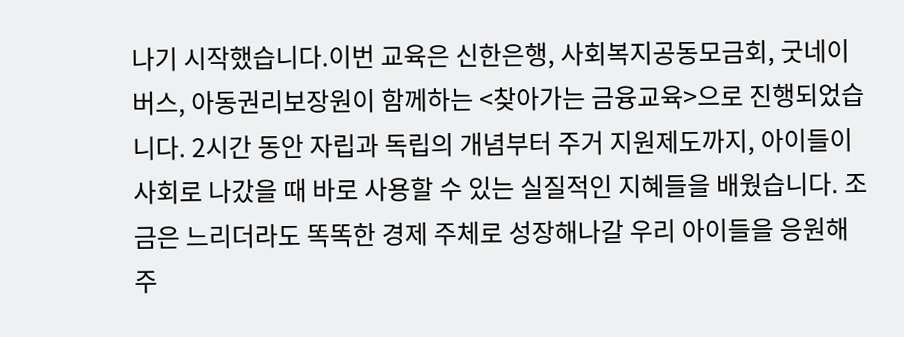나기 시작했습니다.이번 교육은 신한은행, 사회복지공동모금회, 굿네이버스, 아동권리보장원이 함께하는 <찾아가는 금융교육>으로 진행되었습니다. 2시간 동안 자립과 독립의 개념부터 주거 지원제도까지, 아이들이 사회로 나갔을 때 바로 사용할 수 있는 실질적인 지혜들을 배웠습니다. 조금은 느리더라도 똑똑한 경제 주체로 성장해나갈 우리 아이들을 응원해 주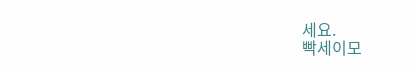세요.
빡세이모